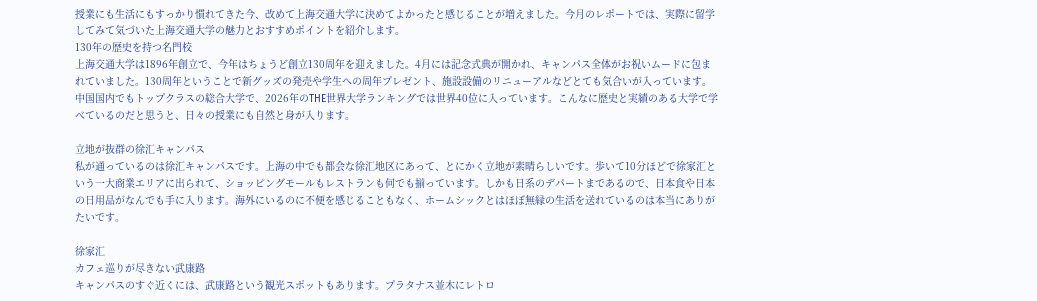授業にも生活にもすっかり慣れてきた今、改めて上海交通大学に決めてよかったと感じることが増えました。今月のレポートでは、実際に留学してみて気づいた上海交通大学の魅力とおすすめポイントを紹介します。
130年の歴史を持つ名門校
上海交通大学は1896年創立で、今年はちょうど創立130周年を迎えました。4月には記念式典が開かれ、キャンパス全体がお祝いムードに包まれていました。130周年ということで新グッズの発売や学生への周年プレゼント、施設設備のリニューアルなどとても気合いが入っています。中国国内でもトップクラスの総合大学で、2026年のTHE世界大学ランキングでは世界40位に入っています。こんなに歴史と実績のある大学で学べているのだと思うと、日々の授業にも自然と身が入ります。

立地が抜群の徐汇キャンパス
私が通っているのは徐汇キャンパスです。上海の中でも都会な徐汇地区にあって、とにかく立地が素晴らしいです。歩いて10分ほどで徐家汇という一大商業エリアに出られて、ショッピングモールもレストランも何でも揃っています。しかも日系のデパートまであるので、日本食や日本の日用品がなんでも手に入ります。海外にいるのに不便を感じることもなく、ホームシックとはほぼ無縁の生活を送れているのは本当にありがたいです。

徐家汇
カフェ巡りが尽きない武康路
キャンパスのすぐ近くには、武康路という観光スポットもあります。プラタナス並木にレトロ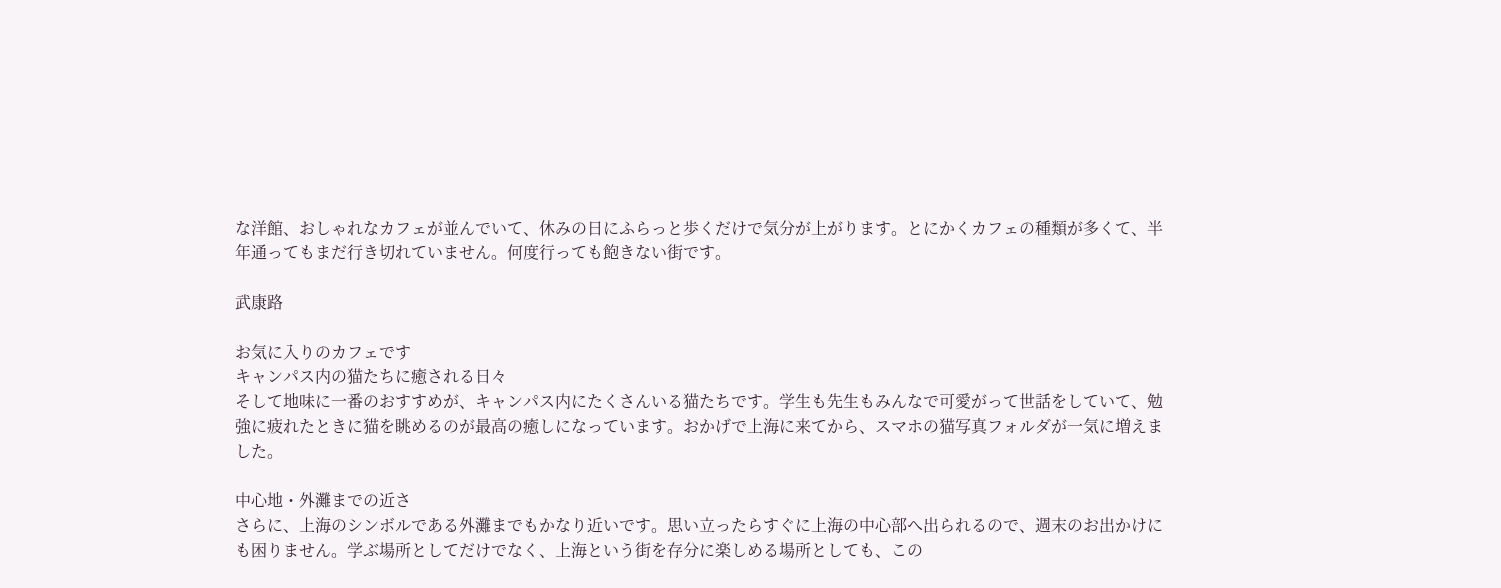な洋館、おしゃれなカフェが並んでいて、休みの日にふらっと歩くだけで気分が上がります。とにかくカフェの種類が多くて、半年通ってもまだ行き切れていません。何度行っても飽きない街です。

武康路

お気に入りのカフェです
キャンパス内の猫たちに癒される日々
そして地味に一番のおすすめが、キャンパス内にたくさんいる猫たちです。学生も先生もみんなで可愛がって世話をしていて、勉強に疲れたときに猫を眺めるのが最高の癒しになっています。おかげで上海に来てから、スマホの猫写真フォルダが一気に増えました。

中心地・外灘までの近さ
さらに、上海のシンボルである外灘までもかなり近いです。思い立ったらすぐに上海の中心部へ出られるので、週末のお出かけにも困りません。学ぶ場所としてだけでなく、上海という街を存分に楽しめる場所としても、この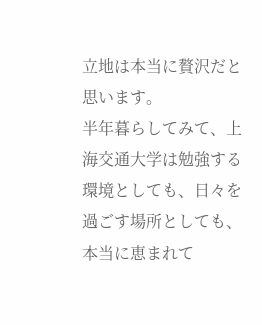立地は本当に贅沢だと思います。
半年暮らしてみて、上海交通大学は勉強する環境としても、日々を過ごす場所としても、本当に恵まれて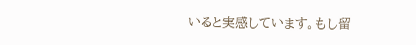いると実感しています。もし留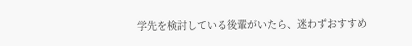学先を検討している後輩がいたら、迷わずおすすめ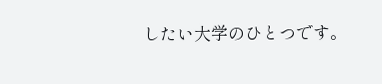したい大学のひとつです。